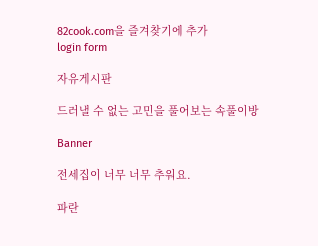82cook.com을 즐겨찾기에 추가
login form

자유게시판

드러낼 수 없는 고민을 풀어보는 속풀이방

Banner

전세집이 너무 너무 추워요.

파란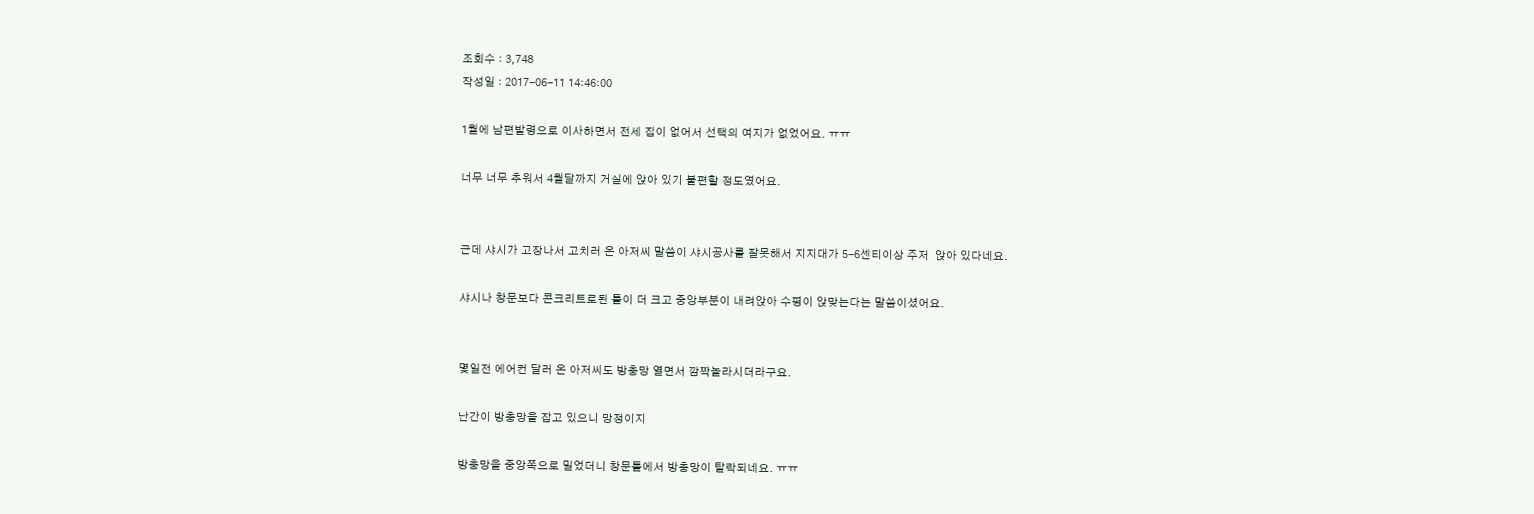조회수 : 3,748
작성일 : 2017-06-11 14:46:00

1월에 남편발령으로 이사하면서 전세 집이 없어서 선택의 여지가 없었어요. ㅠㅠ

너무 너무 추워서 4월달까지 거실에 앉아 있기 불편할 정도였어요.


근데 샤시가 고장나서 고치러 온 아저씨 말씀이 샤시공사를 잘못해서 지지대가 5-6센티이상 주저  앉아 있다네요.

샤시나 창문보다 콘크리트로된 틀이 더 크고 중앙부분이 내려앉아 수평이 앉맞는다는 말씀이셨어요.


몇일전 에어컨 달러 온 아저씨도 방충망 열면서 깜짝놀라시더라구요.

난간이 방충망을 잡고 있으니 망정이지

방충망을 중앙쪽으로 밀었더니 창문틀에서 방충망이 탈락되네요. ㅠㅠ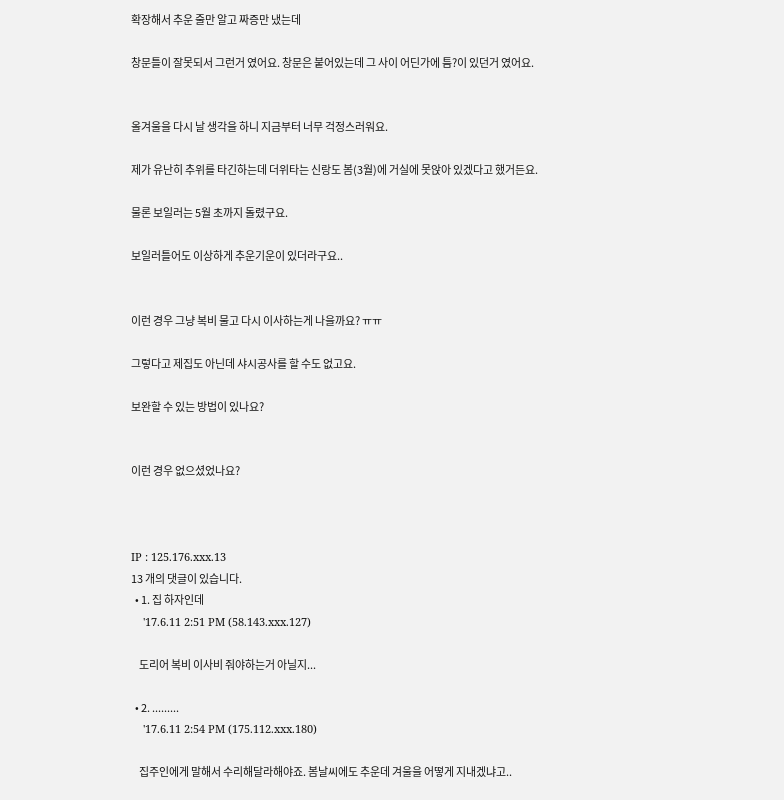확장해서 추운 줄만 알고 짜증만 냈는데

창문틀이 잘못되서 그런거 였어요. 창문은 붙어있는데 그 사이 어딘가에 틈?이 있던거 였어요.


올겨울을 다시 날 생각을 하니 지금부터 너무 걱정스러워요.

제가 유난히 추위를 타긴하는데 더위타는 신랑도 봄(3월)에 거실에 못앉아 있겠다고 했거든요.

물론 보일러는 5월 초까지 돌렸구요.

보일러틀어도 이상하게 추운기운이 있더라구요..


이런 경우 그냥 복비 물고 다시 이사하는게 나을까요? ㅠㅠ

그렇다고 제집도 아닌데 샤시공사를 할 수도 없고요.

보완할 수 있는 방법이 있나요?


이런 경우 없으셨었나요?



IP : 125.176.xxx.13
13 개의 댓글이 있습니다.
  • 1. 집 하자인데
    '17.6.11 2:51 PM (58.143.xxx.127)

    도리어 복비 이사비 줘야하는거 아닐지...

  • 2. .........
    '17.6.11 2:54 PM (175.112.xxx.180)

    집주인에게 말해서 수리해달라해야죠. 봄날씨에도 추운데 겨울을 어떻게 지내겠냐고..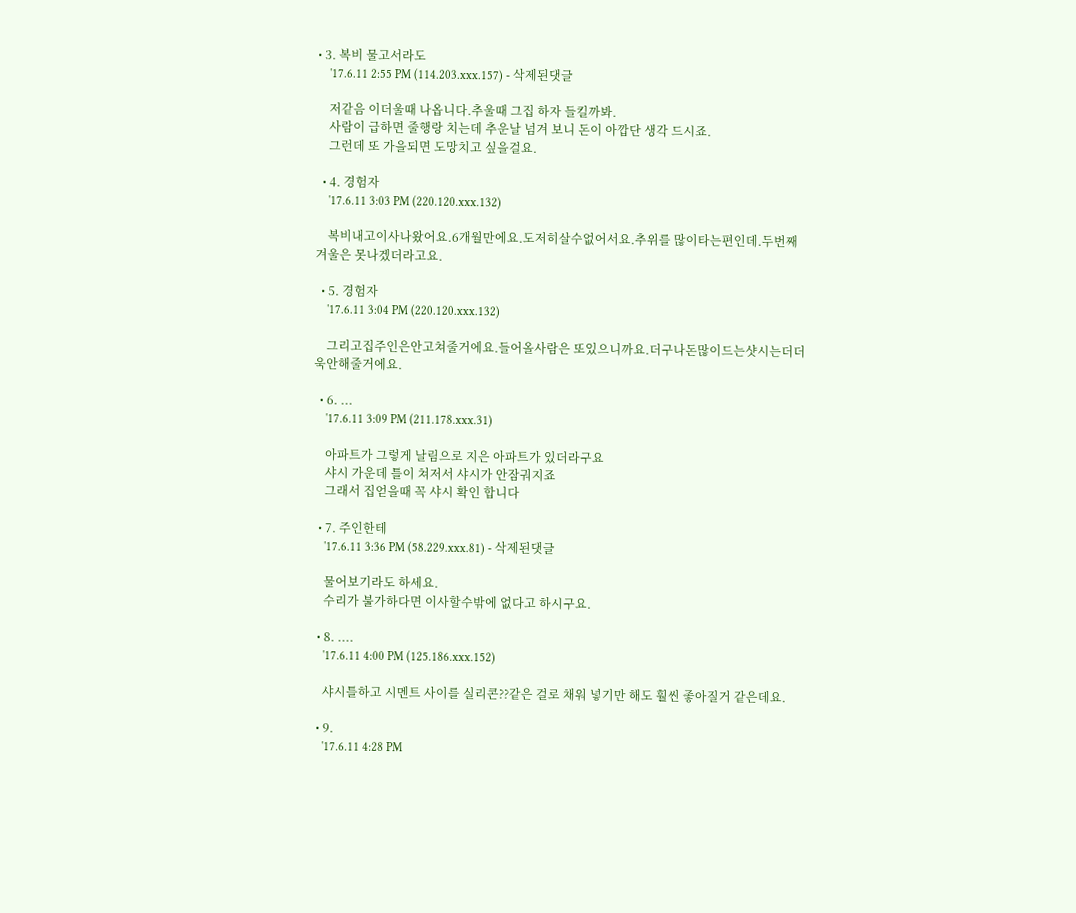• 3. 복비 물고서라도
    '17.6.11 2:55 PM (114.203.xxx.157) - 삭제된댓글

    저같음 이더울때 나옵니다.추울때 그집 하자 들킬까봐.
    사람이 급하면 줄행랑 치는데 추운날 넘겨 보니 돈이 아깝단 생각 드시죠.
    그런데 또 가을되면 도망치고 싶을걸요.

  • 4. 경험자
    '17.6.11 3:03 PM (220.120.xxx.132)

    복비내고이사나왔어요.6개월만에요.도저히살수없어서요.추위를 많이타는편인데.두번째겨울은 못나겠더라고요.

  • 5. 경험자
    '17.6.11 3:04 PM (220.120.xxx.132)

    그리고집주인은안고쳐줄거에요.들어올사람은 또있으니까요.더구나돈많이드는샷시는더더욱안해줄거에요.

  • 6. ...
    '17.6.11 3:09 PM (211.178.xxx.31)

    아파트가 그렇게 날림으로 지은 아파트가 있더라구요
    샤시 가운데 틀이 쳐저서 샤시가 안잠궈지죠
    그래서 집얻을때 꼭 샤시 확인 합니다

  • 7. 주인한테
    '17.6.11 3:36 PM (58.229.xxx.81) - 삭제된댓글

    물어보기라도 하세요.
    수리가 불가하다면 이사할수밖에 없다고 하시구요.

  • 8. ....
    '17.6.11 4:00 PM (125.186.xxx.152)

    샤시틀하고 시멘트 사이를 실리콘??같은 걸로 채워 넣기만 해도 훨씬 좋아질거 같은데요.

  • 9.
    '17.6.11 4:28 PM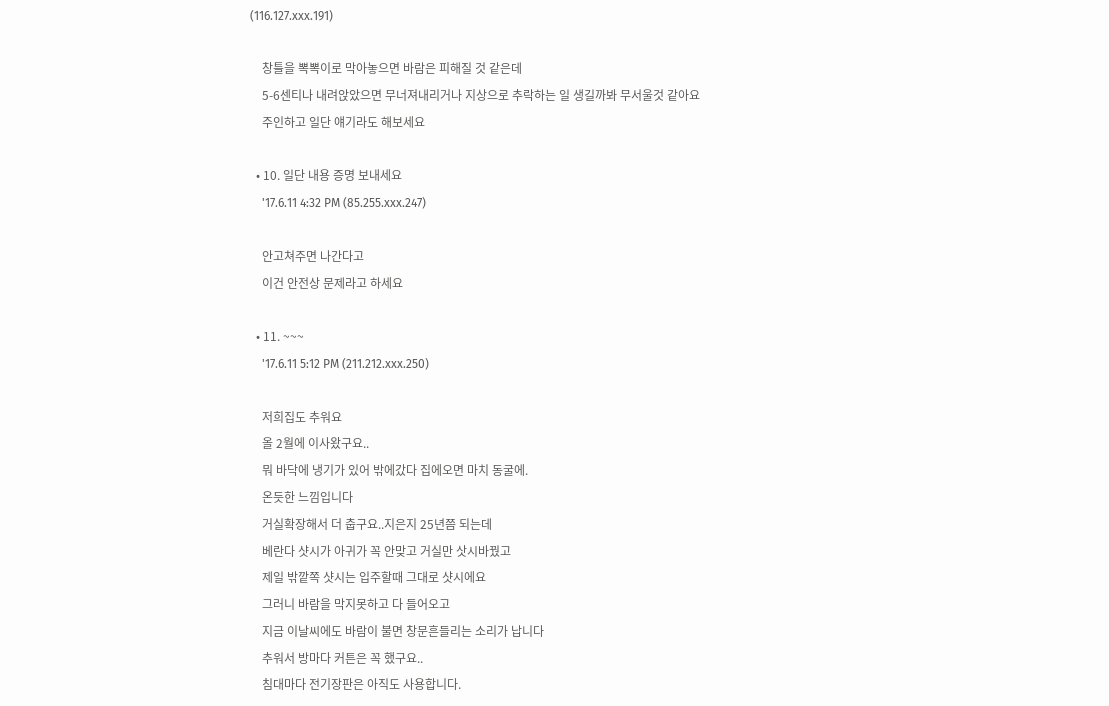(116.127.xxx.191)

    창틀을 뽁뽁이로 막아놓으면 바람은 피해질 것 같은데
    5-6센티나 내려앉았으면 무너져내리거나 지상으로 추락하는 일 생길까봐 무서울것 같아요
    주인하고 일단 얘기라도 해보세요

  • 10. 일단 내용 증명 보내세요
    '17.6.11 4:32 PM (85.255.xxx.247)

    안고쳐주면 나간다고
    이건 안전상 문제라고 하세요

  • 11. ~~~
    '17.6.11 5:12 PM (211.212.xxx.250)

    저희집도 추워요
    올 2월에 이사왔구요..
    뭐 바닥에 냉기가 있어 밖에갔다 집에오면 마치 동굴에.
    온듯한 느낌입니다
    거실확장해서 더 춥구요..지은지 25년쯤 되는데
    베란다 샷시가 아귀가 꼭 안맞고 거실만 삿시바꿨고
    제일 밖깥쪽 샷시는 입주할때 그대로 샷시에요
    그러니 바람을 막지못하고 다 들어오고
    지금 이날씨에도 바람이 불면 창문흔들리는 소리가 납니다
    추워서 방마다 커튼은 꼭 했구요..
    침대마다 전기장판은 아직도 사용합니다.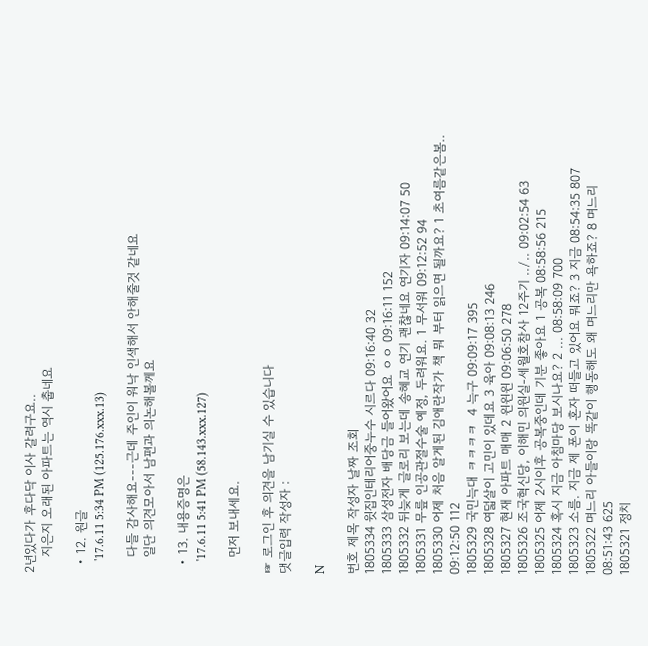2년있다가 후다닥 이사 갈려구요..
    지은지 오래된 아파트는 역시 춥네요

  • 12. 원글
    '17.6.11 5:34 PM (125.176.xxx.13)

    다들 감사해요---근데 주인이 워낙 인색해서 안해줄것 같네요
    일단 의견모아서 남편과 의논해볼께요

  • 13. 내용증명은
    '17.6.11 5:41 PM (58.143.xxx.127)

    먼저 보내세요.

☞ 로그인 후 의견을 남기실 수 있습니다
댓글입력 작성자 :

N

번호 제목 작성자 날짜 조회
1805334 윗집인테리어중누수 시르다 09:16:40 32
1805333 삼성전자 배당금 들어왔어요 ㅇㅇ 09:16:11 152
1805332 뒤늦게 글로리 보는데 송혜교 연기 괜찮네요 연기자 09:14:07 50
1805331 무릎 인공관절수술 예정, 두려워요. 1 무서워 09:12:52 94
1805330 어제 처음 알게된 김애란작가 책 뭐 부터 읽으면 될까요? 1 초여름같은봄.. 09:12:50 112
1805329 국민늑대 ㅋㅋㅋㅋ  4 늑구 09:09:17 395
1805328 여덟살이 고민이 있데요 3 육아 09:08:13 246
1805327 현재 아파트 매매 2 윈윈윈 09:06:50 278
1805326 조국혁신당, 이해민 의원실-세월호참사 12주기 ../.. 09:02:54 63
1805325 어제 2시이후 공복중인데 기분 좋아요 1 공복 08:58:56 215
1805324 혹시 지금 아침마당 보시나요? 2 ... 08:58:09 700
1805323 소름. 지금 제 폰이 혼자 떠들고 있어요 뭐죠? 3 지금 08:54:35 807
1805322 며느리 아들이랑 똑같이 행동해도 왜 며느리만 욕하죠? 8 며느리 08:51:43 625
1805321 정치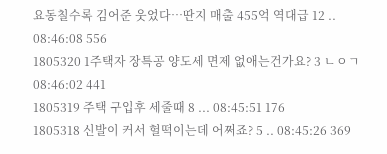요동칠수록 김어준 웃었다…딴지 매출 455억 역대급 12 .. 08:46:08 556
1805320 1주택자 장특공 양도세 면제 없애는건가요? 3 ㄴㅇㄱ 08:46:02 441
1805319 주택 구입후 세줄때 8 ... 08:45:51 176
1805318 신발이 커서 헐떡이는데 어쩌죠? 5 .. 08:45:26 369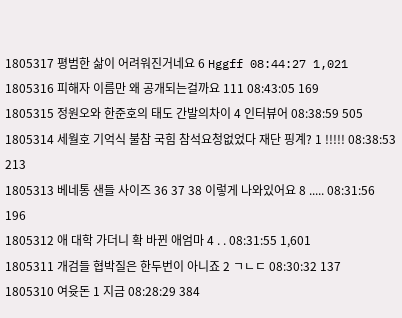1805317 평범한 삶이 어려워진거네요 6 Hggff 08:44:27 1,021
1805316 피해자 이름만 왜 공개되는걸까요 111 08:43:05 169
1805315 정원오와 한준호의 태도 간발의차이 4 인터뷰어 08:38:59 505
1805314 세월호 기억식 불참 국힘 참석요청없었다 재단 핑계? 1 !!!!! 08:38:53 213
1805313 베네통 샌들 사이즈 36 37 38 이렇게 나와있어요 8 ..... 08:31:56 196
1805312 애 대학 가더니 확 바뀐 애엄마 4 . . 08:31:55 1,601
1805311 개검들 협박질은 한두번이 아니죠 2 ㄱㄴㄷ 08:30:32 137
1805310 여윳돈 1 지금 08:28:29 384